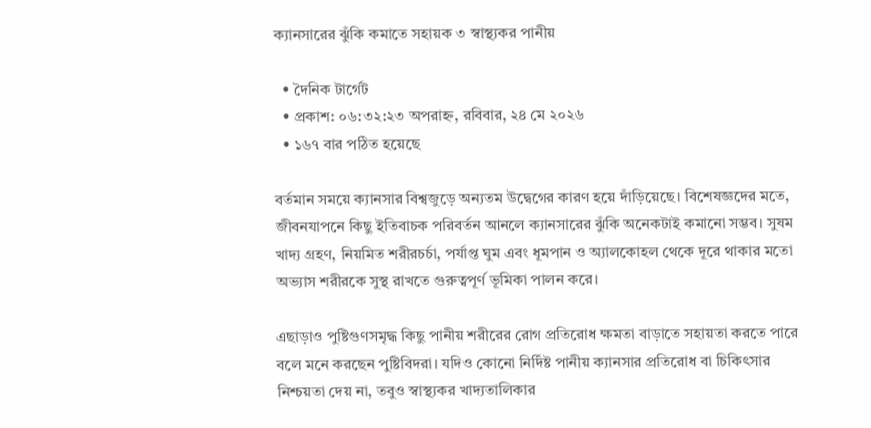ক্যানসারের ঝুঁকি কমাতে সহায়ক ৩ স্বাস্থ্যকর পানীয়

  • দৈনিক টার্গেট
  • প্রকাশ: ০৬:৩২:২৩ অপরাহ্ন, রবিবার, ২৪ মে ২০২৬
  • ১৬৭ বার পঠিত হয়েছে

বর্তমান সময়ে ক্যানসার বিশ্বজুড়ে অন্যতম উদ্বেগের কারণ হয়ে দাঁড়িয়েছে। বিশেষজ্ঞদের মতে, জীবনযাপনে কিছু ইতিবাচক পরিবর্তন আনলে ক্যানসারের ঝুঁকি অনেকটাই কমানো সম্ভব। সুষম খাদ্য গ্রহণ, নিয়মিত শরীরচর্চা, পর্যাপ্ত ঘুম এবং ধূমপান ও অ্যালকোহল থেকে দূরে থাকার মতো অভ্যাস শরীরকে সুস্থ রাখতে গুরুত্বপূর্ণ ভূমিকা পালন করে।

এছাড়াও পুষ্টিগুণসমৃদ্ধ কিছু পানীয় শরীরের রোগ প্রতিরোধ ক্ষমতা বাড়াতে সহায়তা করতে পারে বলে মনে করছেন পুষ্টিবিদরা। যদিও কোনো নির্দিষ্ট পানীয় ক্যানসার প্রতিরোধ বা চিকিৎসার নিশ্চয়তা দেয় না, তবুও স্বাস্থ্যকর খাদ্যতালিকার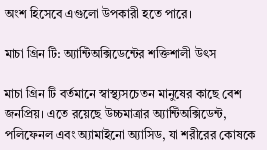অংশ হিসেবে এগুলো উপকারী হতে পারে।

মাচা গ্রিন টি: অ্যান্টিঅক্সিডেন্টের শক্তিশালী উৎস

মাচা গ্রিন টি বর্তমানে স্বাস্থ্যসচেতন মানুষের কাছে বেশ জনপ্রিয়। এতে রয়েছে উচ্চমাত্রার অ্যান্টিঅক্সিডেন্ট, পলিফেনল এবং অ্যামাইনো অ্যাসিড, যা শরীরের কোষকে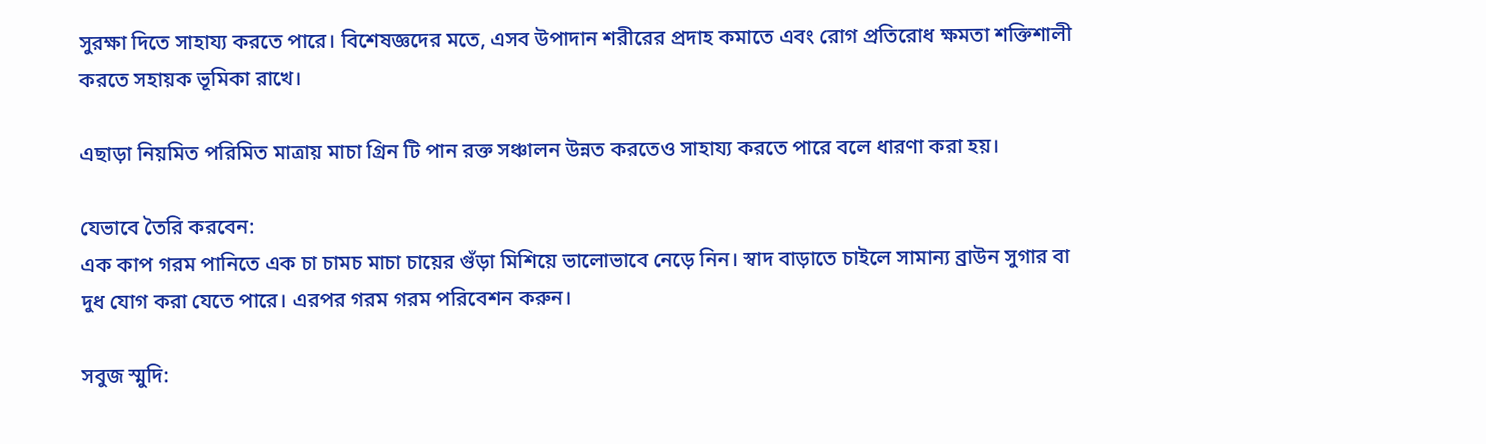সুরক্ষা দিতে সাহায্য করতে পারে। বিশেষজ্ঞদের মতে, এসব উপাদান শরীরের প্রদাহ কমাতে এবং রোগ প্রতিরোধ ক্ষমতা শক্তিশালী করতে সহায়ক ভূমিকা রাখে।

এছাড়া নিয়মিত পরিমিত মাত্রায় মাচা গ্রিন টি পান রক্ত সঞ্চালন উন্নত করতেও সাহায্য করতে পারে বলে ধারণা করা হয়।

যেভাবে তৈরি করবেন:
এক কাপ গরম পানিতে এক চা চামচ মাচা চায়ের গুঁড়া মিশিয়ে ভালোভাবে নেড়ে নিন। স্বাদ বাড়াতে চাইলে সামান্য ব্রাউন সুগার বা দুধ যোগ করা যেতে পারে। এরপর গরম গরম পরিবেশন করুন।

সবুজ স্মুদি: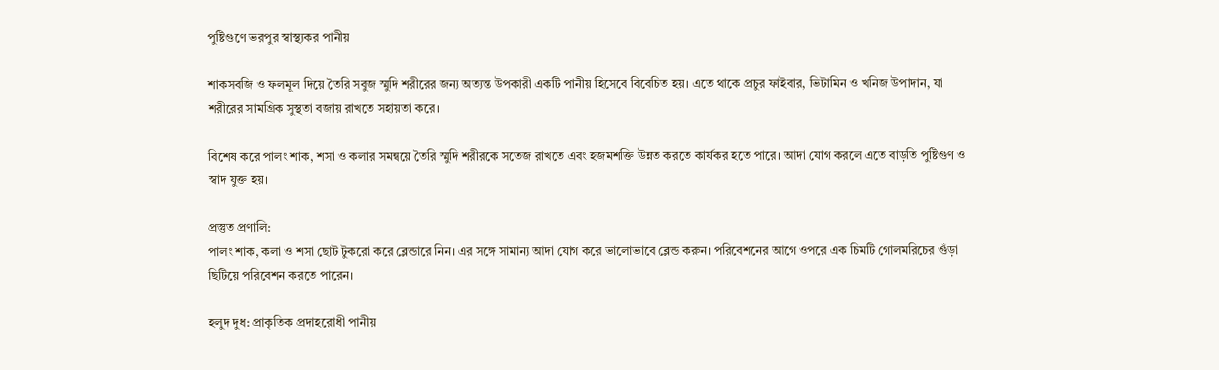পুষ্টিগুণে ভরপুর স্বাস্থ্যকর পানীয়

শাকসবজি ও ফলমূল দিয়ে তৈরি সবুজ স্মুদি শরীরের জন্য অত্যন্ত উপকারী একটি পানীয় হিসেবে বিবেচিত হয়। এতে থাকে প্রচুর ফাইবার, ভিটামিন ও খনিজ উপাদান, যা শরীরের সামগ্রিক সুস্থতা বজায় রাখতে সহায়তা করে।

বিশেষ করে পালং শাক, শসা ও কলার সমন্বয়ে তৈরি স্মুদি শরীরকে সতেজ রাখতে এবং হজমশক্তি উন্নত করতে কার্যকর হতে পারে। আদা যোগ করলে এতে বাড়তি পুষ্টিগুণ ও স্বাদ যুক্ত হয়।

প্রস্তুত প্রণালি:
পালং শাক, কলা ও শসা ছোট টুকরো করে ব্লেন্ডারে নিন। এর সঙ্গে সামান্য আদা যোগ করে ভালোভাবে ব্লেন্ড করুন। পরিবেশনের আগে ওপরে এক চিমটি গোলমরিচের গুঁড়া ছিটিয়ে পরিবেশন করতে পারেন।

হলুদ দুধ: প্রাকৃতিক প্রদাহরোধী পানীয়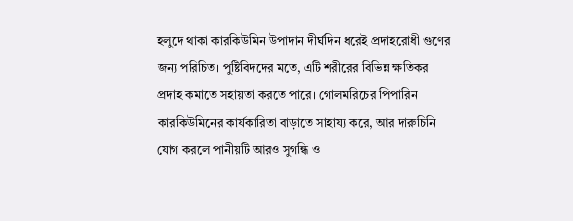হলুদে থাকা কারকিউমিন উপাদান দীর্ঘদিন ধরেই প্রদাহরোধী গুণের জন্য পরিচিত। পুষ্টিবিদদের মতে, এটি শরীরের বিভিন্ন ক্ষতিকর প্রদাহ কমাতে সহায়তা করতে পারে। গোলমরিচের পিপারিন কারকিউমিনের কার্যকারিতা বাড়াতে সাহায্য করে, আর দারুচিনি যোগ করলে পানীয়টি আরও সুগন্ধি ও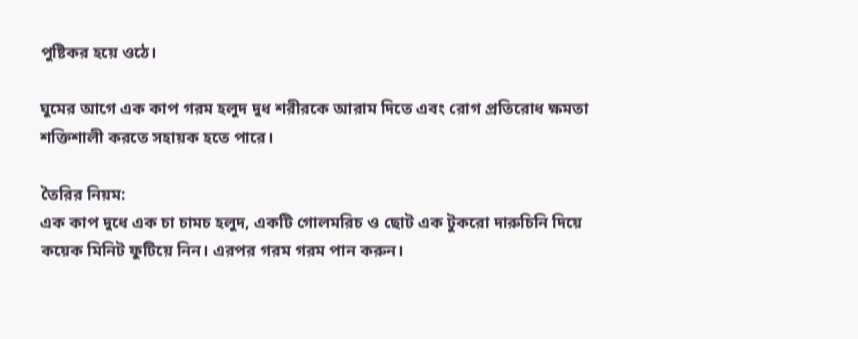পুষ্টিকর হয়ে ওঠে।

ঘুমের আগে এক কাপ গরম হলুদ দুধ শরীরকে আরাম দিতে এবং রোগ প্রতিরোধ ক্ষমতা শক্তিশালী করতে সহায়ক হতে পারে।

তৈরির নিয়ম:
এক কাপ দুধে এক চা চামচ হলুদ, একটি গোলমরিচ ও ছোট এক টুকরো দারুচিনি দিয়ে কয়েক মিনিট ফুটিয়ে নিন। এরপর গরম গরম পান করুন।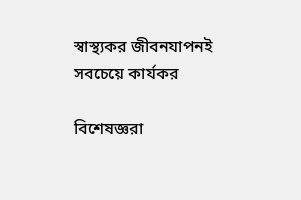স্বাস্থ্যকর জীবনযাপনই সবচেয়ে কার্যকর

বিশেষজ্ঞরা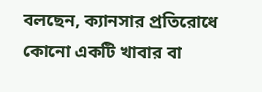বলছেন, ক্যানসার প্রতিরোধে কোনো একটি খাবার বা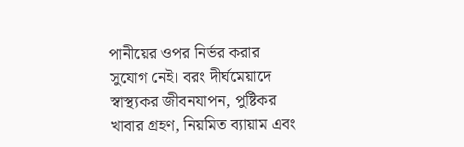পানীয়ের ওপর নির্ভর করার সুযোগ নেই। বরং দীর্ঘমেয়াদে স্বাস্থ্যকর জীবনযাপন, পুষ্টিকর খাবার গ্রহণ, নিয়মিত ব্যায়াম এবং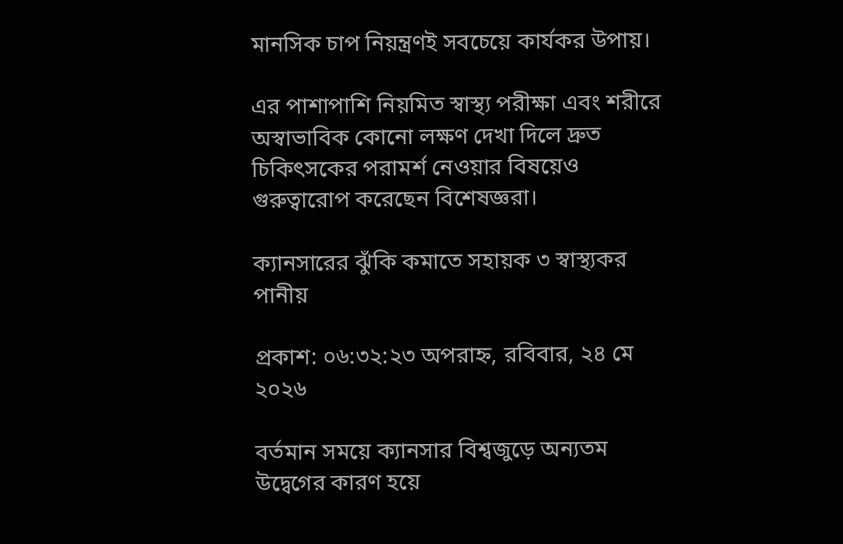মানসিক চাপ নিয়ন্ত্রণই সবচেয়ে কার্যকর উপায়।

এর পাশাপাশি নিয়মিত স্বাস্থ্য পরীক্ষা এবং শরীরে অস্বাভাবিক কোনো লক্ষণ দেখা দিলে দ্রুত চিকিৎসকের পরামর্শ নেওয়ার বিষয়েও গুরুত্বারোপ করেছেন বিশেষজ্ঞরা।

ক্যানসারের ঝুঁকি কমাতে সহায়ক ৩ স্বাস্থ্যকর পানীয়

প্রকাশ: ০৬:৩২:২৩ অপরাহ্ন, রবিবার, ২৪ মে ২০২৬

বর্তমান সময়ে ক্যানসার বিশ্বজুড়ে অন্যতম উদ্বেগের কারণ হয়ে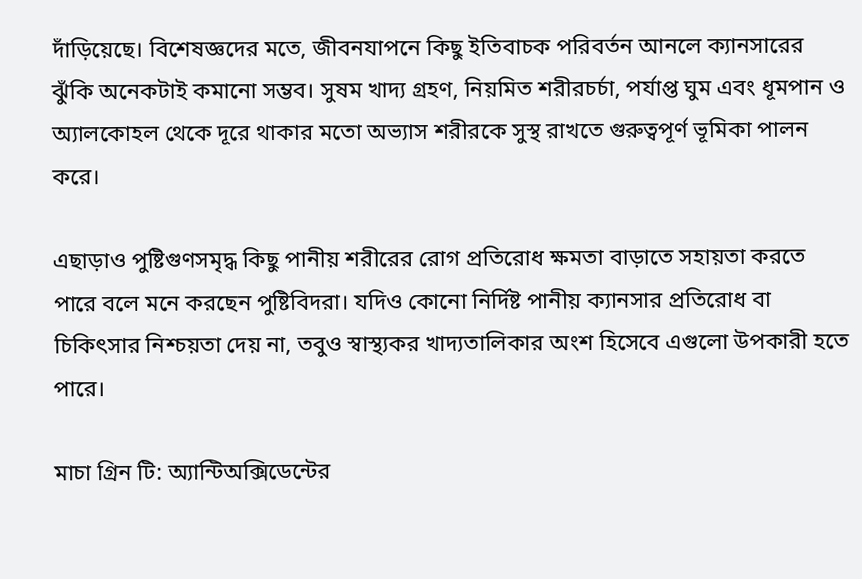দাঁড়িয়েছে। বিশেষজ্ঞদের মতে, জীবনযাপনে কিছু ইতিবাচক পরিবর্তন আনলে ক্যানসারের ঝুঁকি অনেকটাই কমানো সম্ভব। সুষম খাদ্য গ্রহণ, নিয়মিত শরীরচর্চা, পর্যাপ্ত ঘুম এবং ধূমপান ও অ্যালকোহল থেকে দূরে থাকার মতো অভ্যাস শরীরকে সুস্থ রাখতে গুরুত্বপূর্ণ ভূমিকা পালন করে।

এছাড়াও পুষ্টিগুণসমৃদ্ধ কিছু পানীয় শরীরের রোগ প্রতিরোধ ক্ষমতা বাড়াতে সহায়তা করতে পারে বলে মনে করছেন পুষ্টিবিদরা। যদিও কোনো নির্দিষ্ট পানীয় ক্যানসার প্রতিরোধ বা চিকিৎসার নিশ্চয়তা দেয় না, তবুও স্বাস্থ্যকর খাদ্যতালিকার অংশ হিসেবে এগুলো উপকারী হতে পারে।

মাচা গ্রিন টি: অ্যান্টিঅক্সিডেন্টের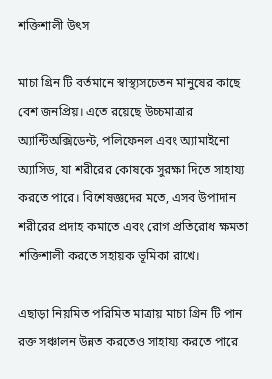শক্তিশালী উৎস

মাচা গ্রিন টি বর্তমানে স্বাস্থ্যসচেতন মানুষের কাছে বেশ জনপ্রিয়। এতে রয়েছে উচ্চমাত্রার অ্যান্টিঅক্সিডেন্ট, পলিফেনল এবং অ্যামাইনো অ্যাসিড, যা শরীরের কোষকে সুরক্ষা দিতে সাহায্য করতে পারে। বিশেষজ্ঞদের মতে, এসব উপাদান শরীরের প্রদাহ কমাতে এবং রোগ প্রতিরোধ ক্ষমতা শক্তিশালী করতে সহায়ক ভূমিকা রাখে।

এছাড়া নিয়মিত পরিমিত মাত্রায় মাচা গ্রিন টি পান রক্ত সঞ্চালন উন্নত করতেও সাহায্য করতে পারে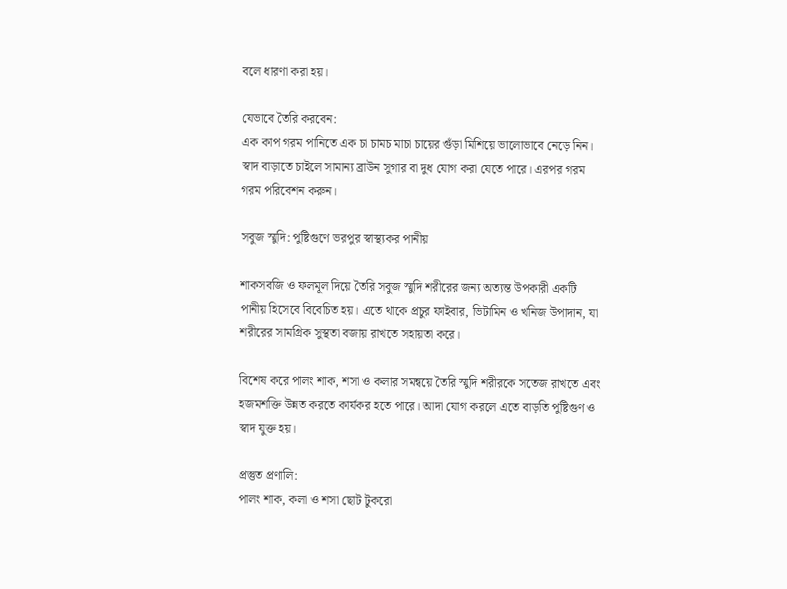বলে ধারণা করা হয়।

যেভাবে তৈরি করবেন:
এক কাপ গরম পানিতে এক চা চামচ মাচা চায়ের গুঁড়া মিশিয়ে ভালোভাবে নেড়ে নিন। স্বাদ বাড়াতে চাইলে সামান্য ব্রাউন সুগার বা দুধ যোগ করা যেতে পারে। এরপর গরম গরম পরিবেশন করুন।

সবুজ স্মুদি: পুষ্টিগুণে ভরপুর স্বাস্থ্যকর পানীয়

শাকসবজি ও ফলমূল দিয়ে তৈরি সবুজ স্মুদি শরীরের জন্য অত্যন্ত উপকারী একটি পানীয় হিসেবে বিবেচিত হয়। এতে থাকে প্রচুর ফাইবার, ভিটামিন ও খনিজ উপাদান, যা শরীরের সামগ্রিক সুস্থতা বজায় রাখতে সহায়তা করে।

বিশেষ করে পালং শাক, শসা ও কলার সমন্বয়ে তৈরি স্মুদি শরীরকে সতেজ রাখতে এবং হজমশক্তি উন্নত করতে কার্যকর হতে পারে। আদা যোগ করলে এতে বাড়তি পুষ্টিগুণ ও স্বাদ যুক্ত হয়।

প্রস্তুত প্রণালি:
পালং শাক, কলা ও শসা ছোট টুকরো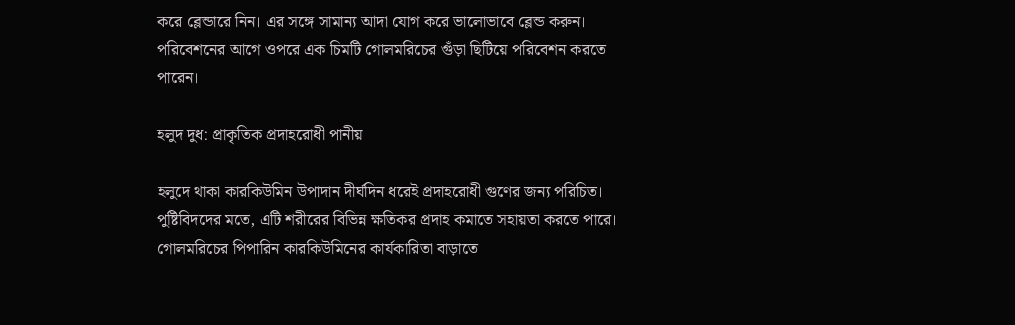করে ব্লেন্ডারে নিন। এর সঙ্গে সামান্য আদা যোগ করে ভালোভাবে ব্লেন্ড করুন। পরিবেশনের আগে ওপরে এক চিমটি গোলমরিচের গুঁড়া ছিটিয়ে পরিবেশন করতে পারেন।

হলুদ দুধ: প্রাকৃতিক প্রদাহরোধী পানীয়

হলুদে থাকা কারকিউমিন উপাদান দীর্ঘদিন ধরেই প্রদাহরোধী গুণের জন্য পরিচিত। পুষ্টিবিদদের মতে, এটি শরীরের বিভিন্ন ক্ষতিকর প্রদাহ কমাতে সহায়তা করতে পারে। গোলমরিচের পিপারিন কারকিউমিনের কার্যকারিতা বাড়াতে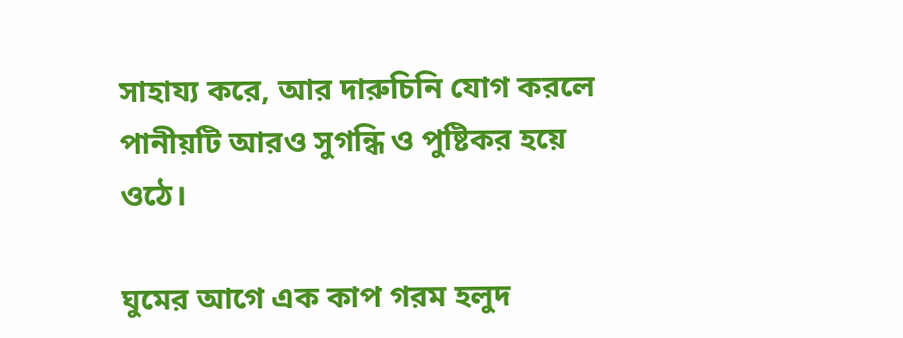সাহায্য করে, আর দারুচিনি যোগ করলে পানীয়টি আরও সুগন্ধি ও পুষ্টিকর হয়ে ওঠে।

ঘুমের আগে এক কাপ গরম হলুদ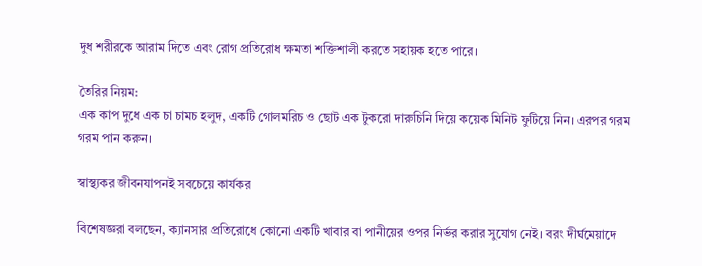দুধ শরীরকে আরাম দিতে এবং রোগ প্রতিরোধ ক্ষমতা শক্তিশালী করতে সহায়ক হতে পারে।

তৈরির নিয়ম:
এক কাপ দুধে এক চা চামচ হলুদ, একটি গোলমরিচ ও ছোট এক টুকরো দারুচিনি দিয়ে কয়েক মিনিট ফুটিয়ে নিন। এরপর গরম গরম পান করুন।

স্বাস্থ্যকর জীবনযাপনই সবচেয়ে কার্যকর

বিশেষজ্ঞরা বলছেন, ক্যানসার প্রতিরোধে কোনো একটি খাবার বা পানীয়ের ওপর নির্ভর করার সুযোগ নেই। বরং দীর্ঘমেয়াদে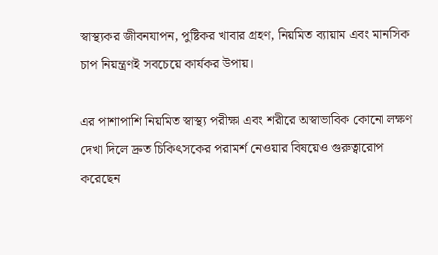স্বাস্থ্যকর জীবনযাপন, পুষ্টিকর খাবার গ্রহণ, নিয়মিত ব্যায়াম এবং মানসিক চাপ নিয়ন্ত্রণই সবচেয়ে কার্যকর উপায়।

এর পাশাপাশি নিয়মিত স্বাস্থ্য পরীক্ষা এবং শরীরে অস্বাভাবিক কোনো লক্ষণ দেখা দিলে দ্রুত চিকিৎসকের পরামর্শ নেওয়ার বিষয়েও গুরুত্বারোপ করেছেন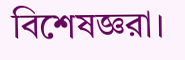বিশেষজ্ঞরা।